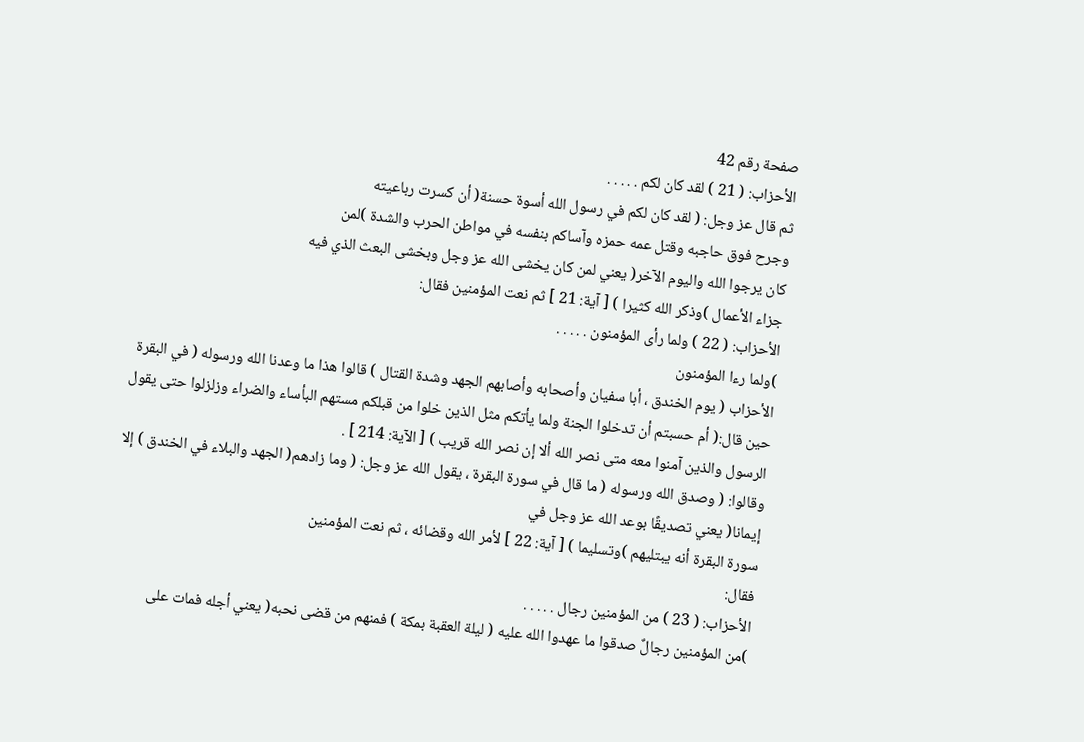صفحة رقم 42
الأحزاب: ( 21 ) لقد كان لكم . . . . .
ثم قال عز وجل: ( لقد كان لكم في رسول الله أسوة حسنة( أن كسرت رباعيته
وجرح فوق حاجبه وقتل عمه حمزه وآساكم بنفسه في مواطن الحرب والشدة )لمن
كان يرجوا الله واليوم الآخر( يعني لمن كان يخشى الله عز وجل وبخشى البعث الذي فيه
جزاء الأعمال )وذكر الله كثيرا ) [ آية: 21 ] ثم نعت المؤمنين فقال:
الأحزاب: ( 22 ) ولما رأى المؤمنون . . . . .
)ولما رءا المؤمنون
الأحزاب ( يوم الخندق ، أبا سفيان وأصحابه وأصابهم الجهد وشدة القتال ) قالوا هذا ما وعدنا الله ورسوله ( في البقرة حين قال:( أم حسبتم أن تدخلوا الجنة ولما يأتكم مثل الذين خلوا من قبلكم مستهم البأساء والضراء وزلزلوا حتى يقول الرسول والذين آمنوا معه متى نصر الله ألا إن نصر الله قريب ) [ الآية: 214 ] .
وقالوا: ( وصدق الله ورسوله ( ما قال في سورة البقرة ، يقول الله عز وجل: ( وما زادهم( الجهد والبلاء في الخندق ) إلا إيمانا( يعني تصديقًا بوعد الله عز وجل في
سورة البقرة أنه يبتليهم )وتسليما ) [ آية: 22 ] لأمر الله وقضائه ، ثم نعت المؤمنين
فقال:
الأحزاب: ( 23 ) من المؤمنين رجال . . . . .
)من المؤمنين رجالٌ صدقوا ما عهدوا الله عليه ( ليلة العقبة بمكة ) فمنهم من قضى نحبه( يعني أجله فمات على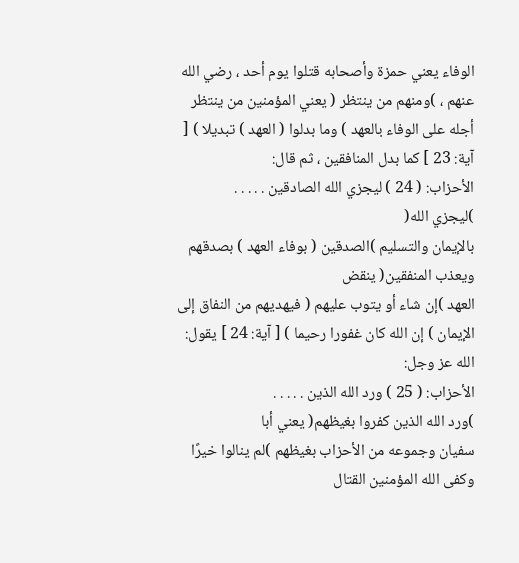الوفاء يعني حمزة وأصحابه قتلوا يوم أحد ، رضي الله
عنهم ، )ومنهم من ينتظر ( يعني المؤمنين من ينتظر أجله على الوفاء بالعهد ) وما بدلوا ( العهد ) تبديلا ) [ آية: 23 ] كما بدل المنافقين ، ثم قال:
الأحزاب: ( 24 ) ليجزي الله الصادقين . . . . .
)ليجزي الله(
بالإيمان والتسليم )الصدقين ( بوفاء العهد ) بصدقهم ويعذب المنفقين( ينقض
العهد )إن شاء أو يتوب عليهم ( فيهديهم من النفاق إلى الإيمان ) إن الله كان غفورا رحيما ) [ آية: 24 ] يقول: الله عز وجل:
الأحزاب: ( 25 ) ورد الله الذين . . . . .
)ورد الله الذين كفروا بغيظهم( يعني أبا
سفيان وجموعه من الأحزاب بغيظهم )لم ينالوا خيرًا وكفى الله المؤمنين القتال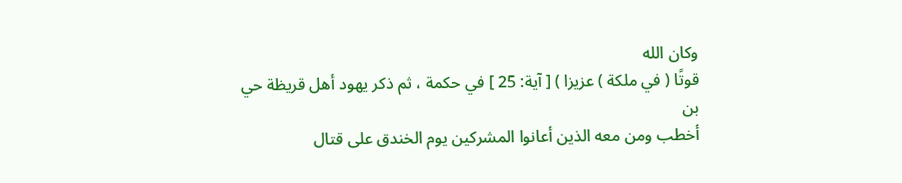وكان الله
قوتًا ( في ملكة ) عزيزا ) [ آية: 25 ] في حكمة ، ثم ذكر يهود أهل قريظة حي بن
أخطب ومن معه الذين أعانوا المشركين يوم الخندق على قتال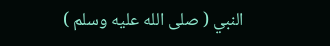النبي ( صلى الله عليه وسلم )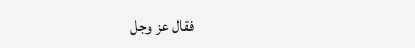فقال عز وجل